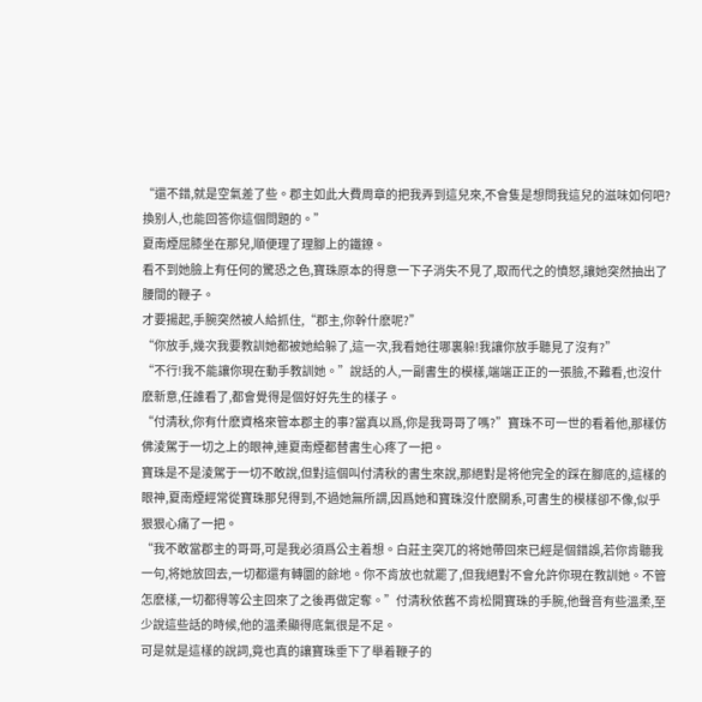“還不錯,就是空氣差了些。郡主如此大費周章的把我弄到這兒來,不會隻是想問我這兒的滋味如何吧?換别人,也能回答你這個問題的。”
夏南煙屈膝坐在那兒,順便理了理腳上的鐵鐐。
看不到她臉上有任何的驚恐之色,寶珠原本的得意一下子消失不見了,取而代之的憤怒,讓她突然抽出了腰間的鞭子。
才要揚起,手腕突然被人給抓住,“郡主,你幹什麽呢?”
“你放手,幾次我要教訓她都被她給躲了,這一次,我看她往哪裏躲!我讓你放手聽見了沒有?”
“不行!我不能讓你現在動手教訓她。”說話的人,一副書生的模樣,端端正正的一張臉,不難看,也沒什麽新意,任誰看了,都會覺得是個好好先生的樣子。
“付清秋,你有什麽資格來管本郡主的事?當真以爲,你是我哥哥了嗎?”寶珠不可一世的看着他,那樣仿佛淩駕于一切之上的眼神,連夏南煙都替書生心疼了一把。
寶珠是不是淩駕于一切不敢說,但對這個叫付清秋的書生來說,那絕對是将他完全的踩在腳底的,這樣的眼神,夏南煙經常從寶珠那兒得到,不過她無所謂,因爲她和寶珠沒什麽關系,可書生的模樣卻不像,似乎狠狠心痛了一把。
“我不敢當郡主的哥哥,可是我必須爲公主着想。白莊主突兀的将她帶回來已經是個錯誤,若你肯聽我一句,将她放回去,一切都還有轉圜的餘地。你不肯放也就罷了,但我絕對不會允許你現在教訓她。不管怎麽樣,一切都得等公主回來了之後再做定奪。”付清秋依舊不肯松開寶珠的手腕,他聲音有些溫柔,至少說這些話的時候,他的溫柔顯得底氣很是不足。
可是就是這樣的說詞,竟也真的讓寶珠垂下了舉着鞭子的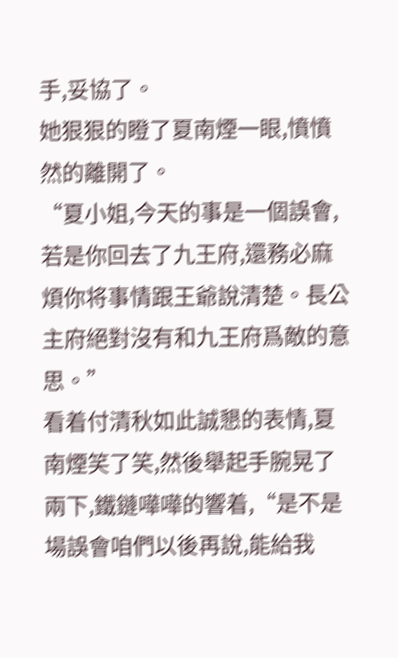手,妥協了。
她狠狠的瞪了夏南煙一眼,憤憤然的離開了。
“夏小姐,今天的事是一個誤會,若是你回去了九王府,還務必麻煩你将事情跟王爺說清楚。長公主府絕對沒有和九王府爲敵的意思。”
看着付清秋如此誠懇的表情,夏南煙笑了笑,然後舉起手腕晃了兩下,鐵鏈嘩嘩的響着,“是不是場誤會咱們以後再說,能給我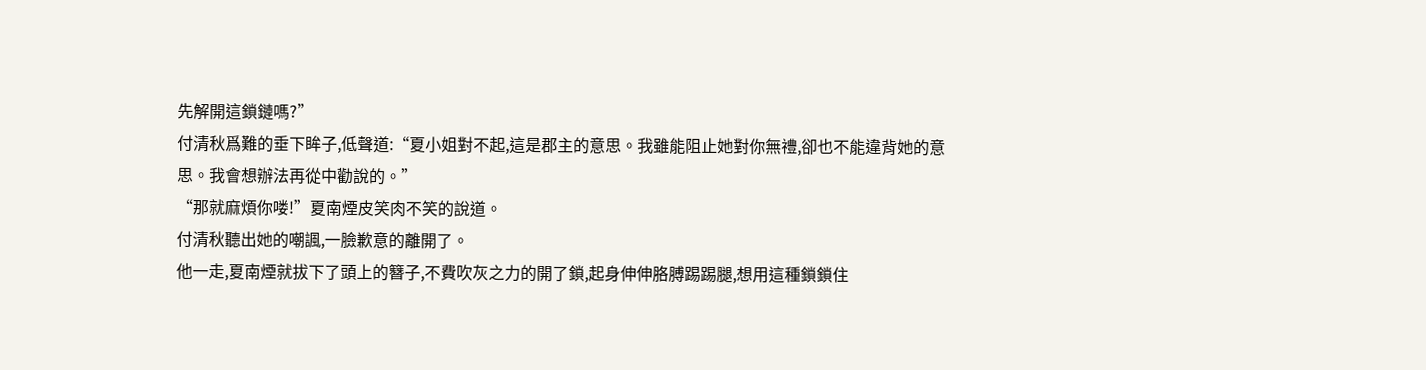先解開這鎖鏈嗎?”
付清秋爲難的垂下眸子,低聲道:“夏小姐對不起,這是郡主的意思。我雖能阻止她對你無禮,卻也不能違背她的意思。我會想辦法再從中勸說的。”
“那就麻煩你喽!”夏南煙皮笑肉不笑的說道。
付清秋聽出她的嘲諷,一臉歉意的離開了。
他一走,夏南煙就拔下了頭上的簪子,不費吹灰之力的開了鎖,起身伸伸胳膊踢踢腿,想用這種鎖鎖住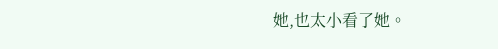她,也太小看了她。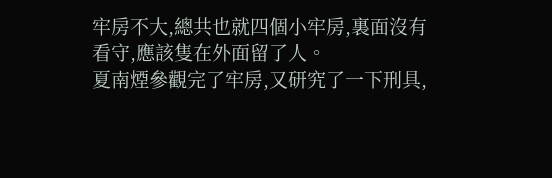牢房不大,總共也就四個小牢房,裏面沒有看守,應該隻在外面留了人。
夏南煙參觀完了牢房,又研究了一下刑具,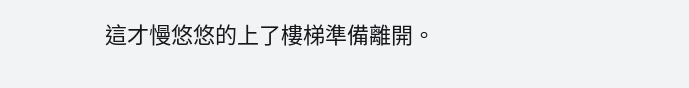這才慢悠悠的上了樓梯準備離開。